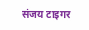संजय टाइगर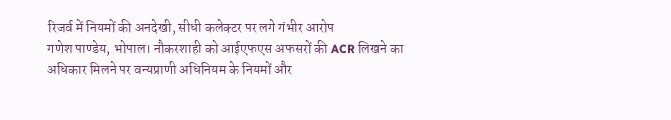रिजर्व में नियमों की अनदेखी, सीधी कलेक्टर पर लगे गंभीर आरोप
गणेश पाण्डेय, भोपाल। नौकरशाही को आईएफएस अफसरों की ACR लिखने का अधिकार मिलने पर वन्यप्राणी अधिनियम के नियमों और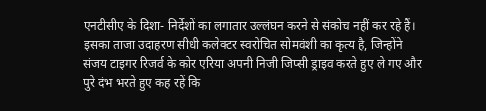एनटीसीए के दिशा- निर्देशों का लगातार उल्लंघन करने से संकोच नहीं कर रहे हैं। इसका ताजा उदाहरण सीधी कलेक्टर स्वरोचित सोमवंशी का कृत्य है, जिन्होंने संजय टाइगर रिजर्व के कोर एरिया अपनी निजी जिप्सी ड्राइव करते हुए ले गए और पुरे दंभ भरते हुए कह रहें कि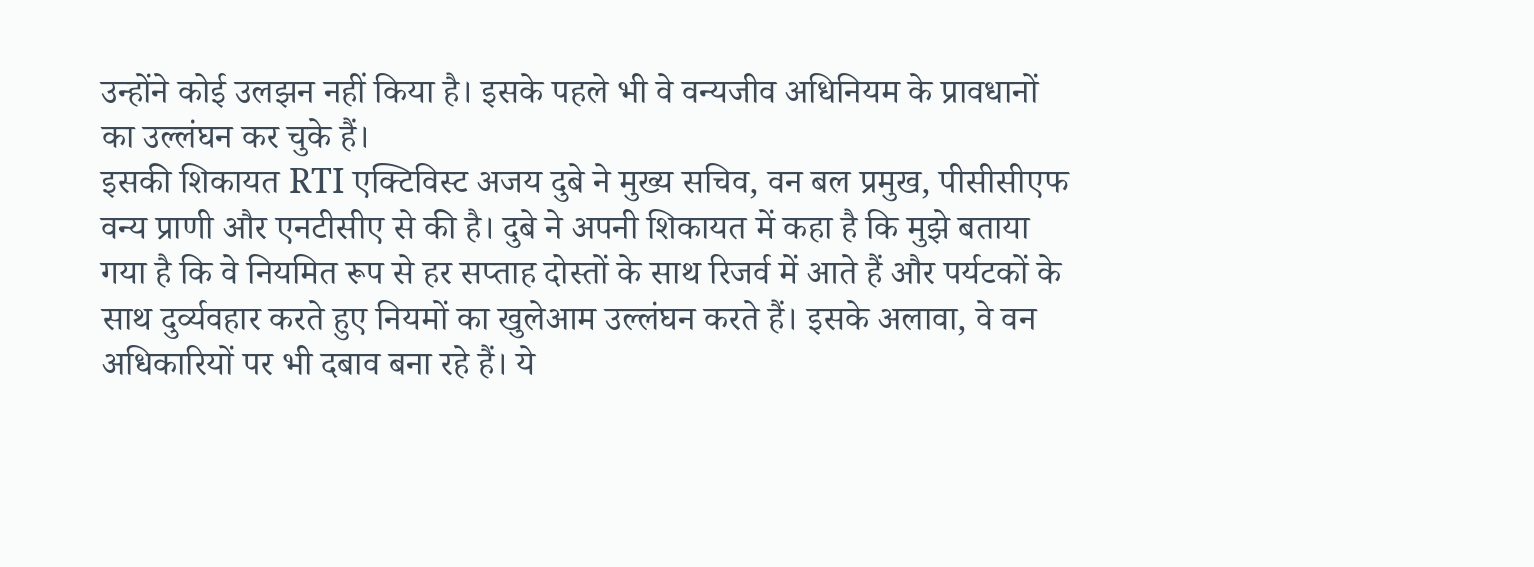उन्होंने कोई उलझन नहीं किया है। इसके पहले भी वे वन्यजीव अधिनियम के प्रावधानों का उल्लंघन कर चुके हैं।
इसकी शिकायत RTI एक्टिविस्ट अजय दुबे ने मुख्य सचिव, वन बल प्रमुख, पीसीसीएफ वन्य प्राणी और एनटीसीए से की है। दुबे ने अपनी शिकायत में कहा है कि मुझे बताया गया है कि वे नियमित रूप से हर सप्ताह दोस्तों के साथ रिजर्व में आते हैं और पर्यटकों के साथ दुर्व्यवहार करते हुए नियमों का खुलेआम उल्लंघन करते हैं। इसके अलावा, वे वन अधिकारियों पर भी दबाव बना रहे हैं। ये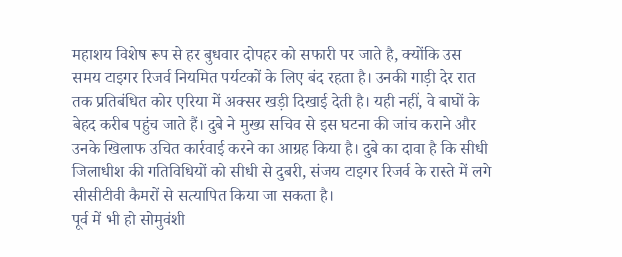महाशय विशेष रूप से हर बुधवार दोपहर को सफारी पर जाते है, क्योंकि उस समय टाइगर रिजर्व नियमित पर्यटकों के लिए बंद रहता है। उनकी गाड़ी देर रात तक प्रतिबंधित कोर एरिया में अक्सर खड़ी दिखाई देती है। यही नहीं, वे बाघों के बेहद करीब पहुंच जाते हैं। दुबे ने मुख्य सचिव से इस घटना की जांच कराने और उनके खिलाफ उचित कार्रवाई करने का आग्रह किया है। दुबे का दावा है कि सीधी जिलाधीश की गतिविधियों को सीधी से दुबरी, संजय टाइगर रिजर्व के रास्ते में लगे सीसीटीवी कैमरों से सत्यापित किया जा सकता है।
पूर्व में भी हो सोमुवंशी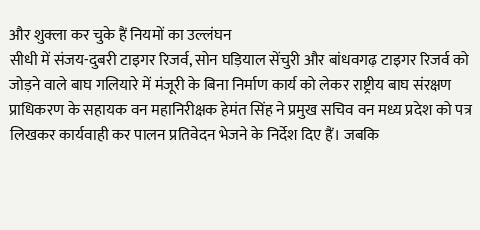और शुक्ला कर चुके हैं नियमों का उल्लंघन
सीधी में संजय-दुबरी टाइगर रिजर्व, सोन घड़ियाल सेंचुरी और बांधवगढ़ टाइगर रिजर्व को जोड़ने वाले बाघ गलियारे में मंजूरी के बिना निर्माण कार्य को लेकर राष्ट्रीय बाघ संरक्षण प्राधिकरण के सहायक वन महानिरीक्षक हेमंत सिंह ने प्रमुख सचिव वन मध्य प्रदेश को पत्र लिखकर कार्यवाही कर पालन प्रतिवेदन भेजने के निर्देश दिए हैं। जबकि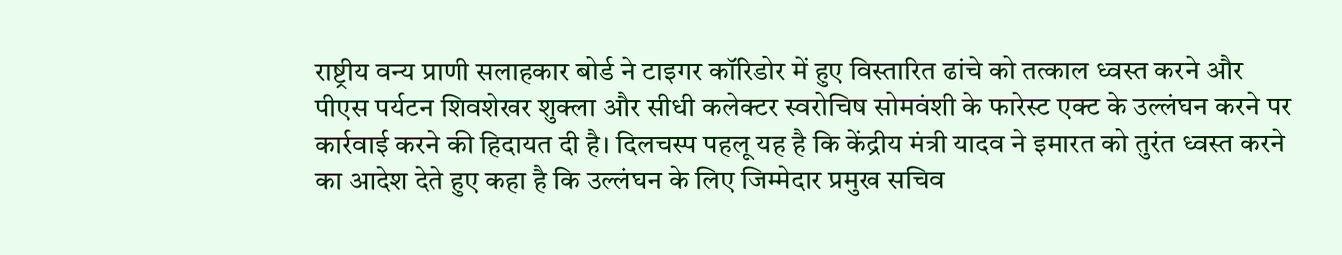राष्ट्रीय वन्य प्राणी सलाहकार बोर्ड ने टाइगर कॉरिडोर में हुए विस्तारित ढांचे को तत्काल ध्वस्त करने और पीएस पर्यटन शिवशेखर शुक्ला और सीधी कलेक्टर स्वरोचिष सोमवंशी के फारेस्ट एक्ट के उल्लंघन करने पर कार्रवाई करने की हिदायत दी है। दिलचस्प पहलू यह है कि केंद्रीय मंत्री यादव ने इमारत को तुरंत ध्वस्त करने का आदेश देते हुए कहा है कि उल्लंघन के लिए जिम्मेदार प्रमुख सचिव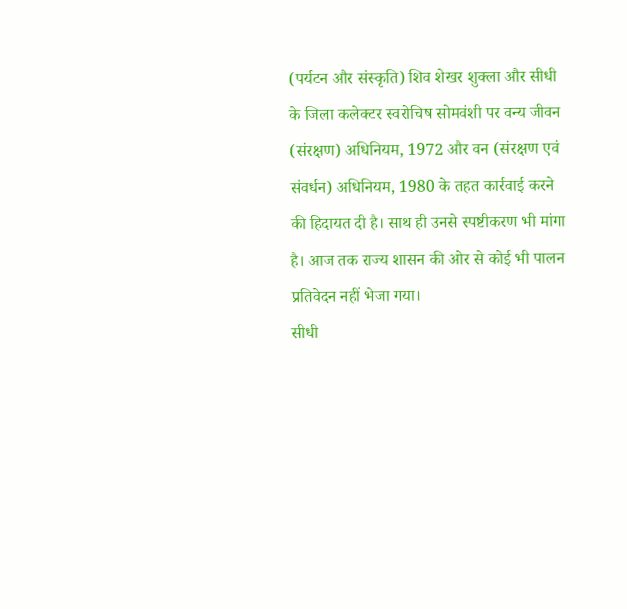(पर्यटन और संस्कृति) शिव शेखर शुक्ला और सीधी के जिला कलेक्टर स्वरोचिष सोमवंशी पर वन्य जीवन (संरक्षण) अधिनियम, 1972 और वन (संरक्षण एवं संवर्धन) अधिनियम, 1980 के तहत कार्रवाई करने की हिदायत दी है। साथ ही उनसे स्पष्टीकरण भी मांगा है। आज तक राज्य शासन की ओर से कोई भी पालन प्रतिवेदन नहीं भेजा गया।
सीधी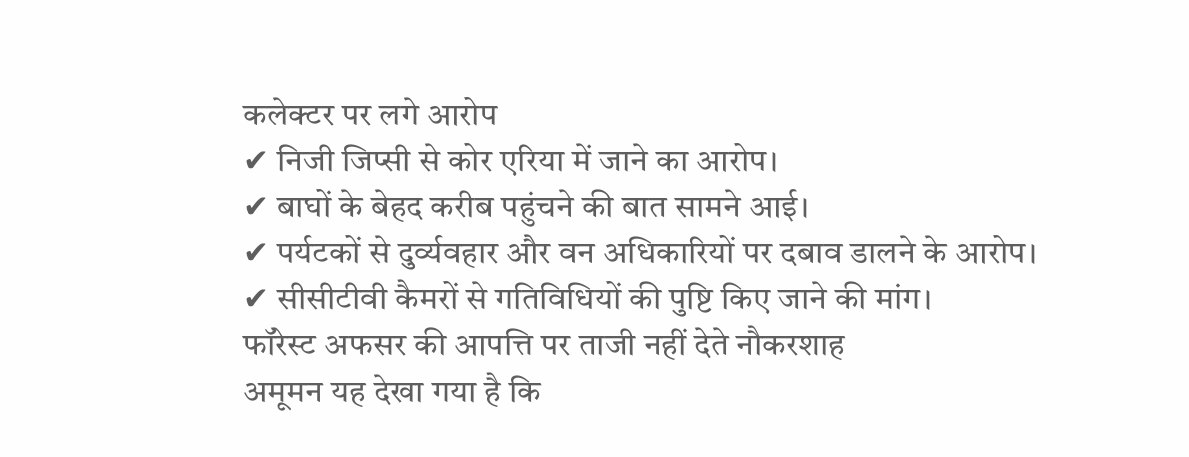कलेक्टर पर लगे आरोप
✔ निजी जिप्सी से कोर एरिया में जाने का आरोप।
✔ बाघों के बेहद करीब पहुंचने की बात सामने आई।
✔ पर्यटकों से दुर्व्यवहार और वन अधिकारियों पर दबाव डालने के आरोप।
✔ सीसीटीवी कैमरों से गतिविधियों की पुष्टि किए जाने की मांग।
फॉरेस्ट अफसर की आपत्ति पर ताजी नहीं देते नौकरशाह
अमूमन यह देखा गया है कि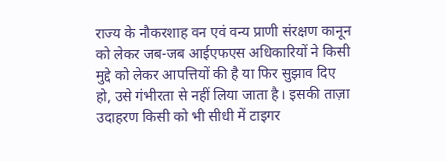राज्य के नौकरशाह वन एवं वन्य प्राणी संरक्षण कानून को लेकर जब-जब आईएफएस अधिकारियों ने किसी मुद्दे को लेकर आपत्तियों की है या फिर सुझाव दिए हो, उसे गंभीरता से नहीं लिया जाता है। इसकी ताज़ा उदाहरण किसी को भी सीधी में टाइगर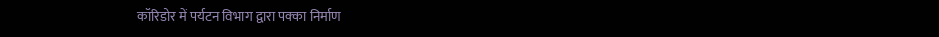कॉरिडोर में पर्यटन विभाग द्वारा पक्का निर्माण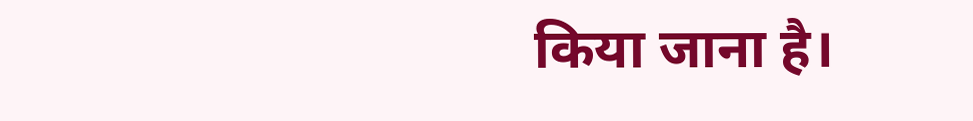किया जाना है।